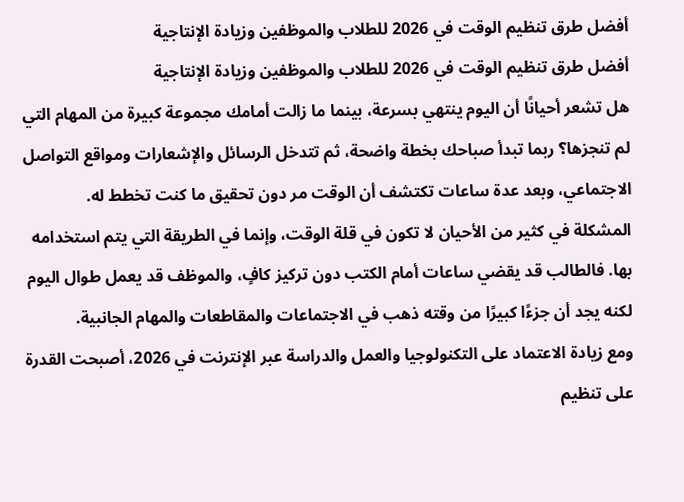أفضل طرق تنظيم الوقت في 2026 للطلاب والموظفين وزيادة الإنتاجية
أفضل طرق تنظيم الوقت في 2026 للطلاب والموظفين وزيادة الإنتاجية
هل تشعر أحيانًا أن اليوم ينتهي بسرعة، بينما ما زالت أمامك مجموعة كبيرة من المهام التي لم تنجزها؟ ربما تبدأ صباحك بخطة واضحة، ثم تتدخل الرسائل والإشعارات ومواقع التواصل الاجتماعي، وبعد عدة ساعات تكتشف أن الوقت مر دون تحقيق ما كنت تخطط له.
المشكلة في كثير من الأحيان لا تكون في قلة الوقت، وإنما في الطريقة التي يتم استخدامه بها. فالطالب قد يقضي ساعات أمام الكتب دون تركيز كافٍ، والموظف قد يعمل طوال اليوم لكنه يجد أن جزءًا كبيرًا من وقته ذهب في الاجتماعات والمقاطعات والمهام الجانبية.
ومع زيادة الاعتماد على التكنولوجيا والعمل والدراسة عبر الإنترنت في 2026، أصبحت القدرة على تنظيم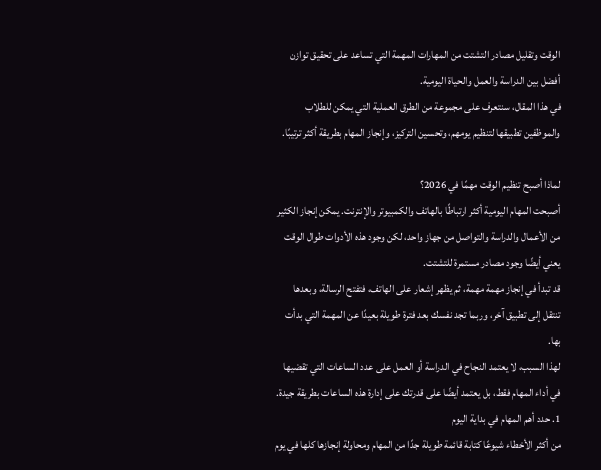الوقت وتقليل مصادر التشتت من المهارات المهمة التي تساعد على تحقيق توازن أفضل بين الدراسة والعمل والحياة اليومية.
في هذا المقال، سنتعرف على مجموعة من الطرق العملية التي يمكن للطلاب والموظفين تطبيقها لتنظيم يومهم، وتحسين التركيز، وإنجاز المهام بطريقة أكثر ترتيبًا.

لماذا أصبح تنظيم الوقت مهمًا في 2026؟
أصبحت المهام اليومية أكثر ارتباطًا بالهاتف والكمبيوتر والإنترنت. يمكن إنجاز الكثير من الأعمال والدراسة والتواصل من جهاز واحد، لكن وجود هذه الأدوات طوال الوقت يعني أيضًا وجود مصادر مستمرة للتشتت.
قد تبدأ في إنجاز مهمة مهمة، ثم يظهر إشعار على الهاتف، فتفتح الرسالة، وبعدها تنتقل إلى تطبيق آخر، وربما تجد نفسك بعد فترة طويلة بعيدًا عن المهمة التي بدأت بها.
لهذا السبب، لا يعتمد النجاح في الدراسة أو العمل على عدد الساعات التي تقضيها في أداء المهام فقط، بل يعتمد أيضًا على قدرتك على إدارة هذه الساعات بطريقة جيدة.
1. حدد أهم المهام في بداية اليوم
من أكثر الأخطاء شيوعًا كتابة قائمة طويلة جدًا من المهام ومحاولة إنجازها كلها في يوم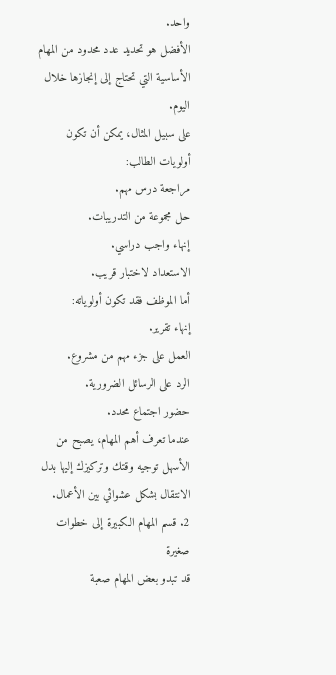واحد.
الأفضل هو تحديد عدد محدود من المهام الأساسية التي تحتاج إلى إنجازها خلال اليوم.
على سبيل المثال، يمكن أن تكون أولويات الطالب:
مراجعة درس مهم.
حل مجموعة من التدريبات.
إنهاء واجب دراسي.
الاستعداد لاختبار قريب.
أما الموظف فقد تكون أولوياته:
إنهاء تقرير.
العمل على جزء مهم من مشروع.
الرد على الرسائل الضرورية.
حضور اجتماع محدد.
عندما تعرف أهم المهام، يصبح من الأسهل توجيه وقتك وتركيزك إليها بدل الانتقال بشكل عشوائي بين الأعمال.
2. قسم المهام الكبيرة إلى خطوات صغيرة
قد تبدو بعض المهام صعبة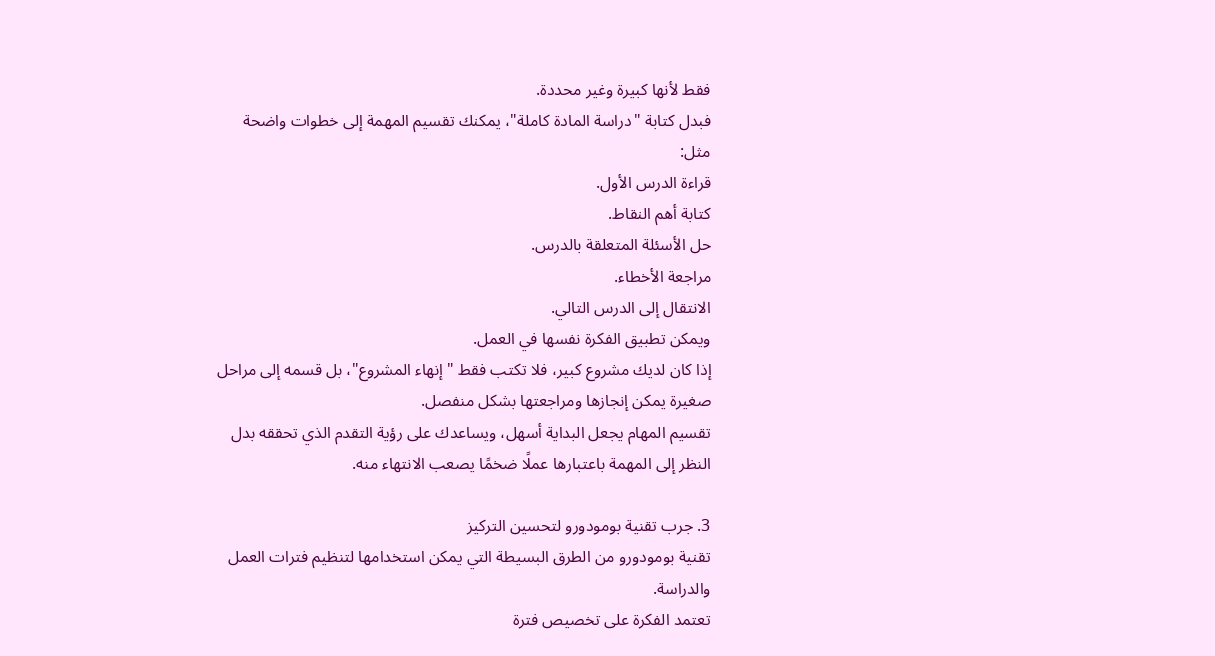فقط لأنها كبيرة وغير محددة.
فبدل كتابة "دراسة المادة كاملة"، يمكنك تقسيم المهمة إلى خطوات واضحة مثل:
قراءة الدرس الأول.
كتابة أهم النقاط.
حل الأسئلة المتعلقة بالدرس.
مراجعة الأخطاء.
الانتقال إلى الدرس التالي.
ويمكن تطبيق الفكرة نفسها في العمل.
إذا كان لديك مشروع كبير، فلا تكتب فقط "إنهاء المشروع"، بل قسمه إلى مراحل صغيرة يمكن إنجازها ومراجعتها بشكل منفصل.
تقسيم المهام يجعل البداية أسهل، ويساعدك على رؤية التقدم الذي تحققه بدل النظر إلى المهمة باعتبارها عملًا ضخمًا يصعب الانتهاء منه.

3. جرب تقنية بومودورو لتحسين التركيز
تقنية بومودورو من الطرق البسيطة التي يمكن استخدامها لتنظيم فترات العمل والدراسة.
تعتمد الفكرة على تخصيص فترة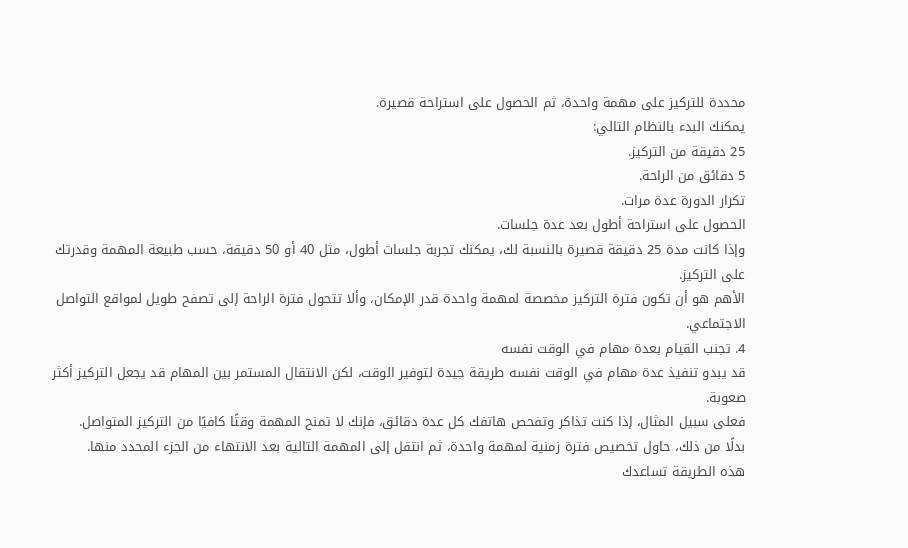محددة للتركيز على مهمة واحدة، ثم الحصول على استراحة قصيرة.
يمكنك البدء بالنظام التالي:
25 دقيقة من التركيز.
5 دقائق من الراحة.
تكرار الدورة عدة مرات.
الحصول على استراحة أطول بعد عدة جلسات.
وإذا كانت مدة 25 دقيقة قصيرة بالنسبة لك، يمكنك تجربة جلسات أطول، مثل 40 أو 50 دقيقة، حسب طبيعة المهمة وقدرتك على التركيز.
الأهم هو أن تكون فترة التركيز مخصصة لمهمة واحدة قدر الإمكان، وألا تتحول فترة الراحة إلى تصفح طويل لمواقع التواصل الاجتماعي.
4. تجنب القيام بعدة مهام في الوقت نفسه
قد يبدو تنفيذ عدة مهام في الوقت نفسه طريقة جيدة لتوفير الوقت، لكن الانتقال المستمر بين المهام قد يجعل التركيز أكثر صعوبة.
فعلى سبيل المثال، إذا كنت تذاكر وتفحص هاتفك كل عدة دقائق، فإنك لا تمنح المهمة وقتًا كافيًا من التركيز المتواصل.
بدلًا من ذلك، حاول تخصيص فترة زمنية لمهمة واحدة، ثم انتقل إلى المهمة التالية بعد الانتهاء من الجزء المحدد منها.
هذه الطريقة تساعدك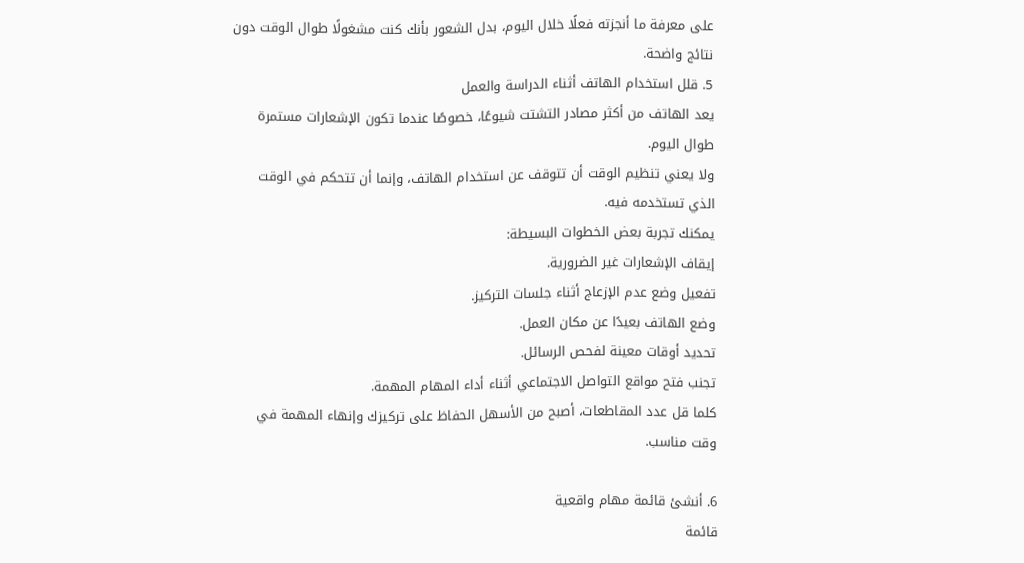على معرفة ما أنجزته فعلًا خلال اليوم، بدل الشعور بأنك كنت مشغولًا طوال الوقت دون نتائج واضحة.
5. قلل استخدام الهاتف أثناء الدراسة والعمل
يعد الهاتف من أكثر مصادر التشتت شيوعًا، خصوصًا عندما تكون الإشعارات مستمرة طوال اليوم.
ولا يعني تنظيم الوقت أن تتوقف عن استخدام الهاتف، وإنما أن تتحكم في الوقت الذي تستخدمه فيه.
يمكنك تجربة بعض الخطوات البسيطة:
إيقاف الإشعارات غير الضرورية.
تفعيل وضع عدم الإزعاج أثناء جلسات التركيز.
وضع الهاتف بعيدًا عن مكان العمل.
تحديد أوقات معينة لفحص الرسائل.
تجنب فتح مواقع التواصل الاجتماعي أثناء أداء المهام المهمة.
كلما قل عدد المقاطعات، أصبح من الأسهل الحفاظ على تركيزك وإنهاء المهمة في وقت مناسب.

6. أنشئ قائمة مهام واقعية
قائمة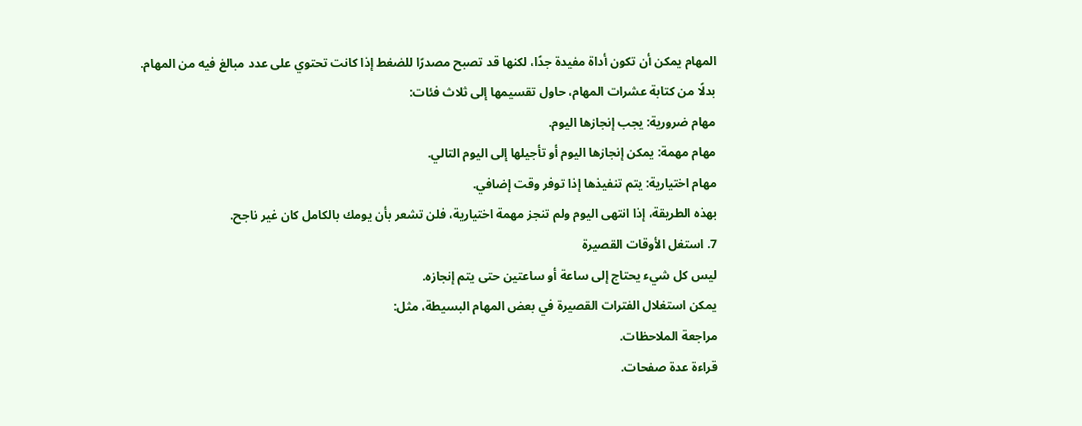المهام يمكن أن تكون أداة مفيدة جدًا، لكنها قد تصبح مصدرًا للضغط إذا كانت تحتوي على عدد مبالغ فيه من المهام.
بدلًا من كتابة عشرات المهام، حاول تقسيمها إلى ثلاث فئات:
مهام ضرورية: يجب إنجازها اليوم.
مهام مهمة: يمكن إنجازها اليوم أو تأجيلها إلى اليوم التالي.
مهام اختيارية: يتم تنفيذها إذا توفر وقت إضافي.
بهذه الطريقة، إذا انتهى اليوم ولم تنجز مهمة اختيارية، فلن تشعر بأن يومك بالكامل كان غير ناجح.
7. استغل الأوقات القصيرة
ليس كل شيء يحتاج إلى ساعة أو ساعتين حتى يتم إنجازه.
يمكن استغلال الفترات القصيرة في بعض المهام البسيطة، مثل:
مراجعة الملاحظات.
قراءة عدة صفحات.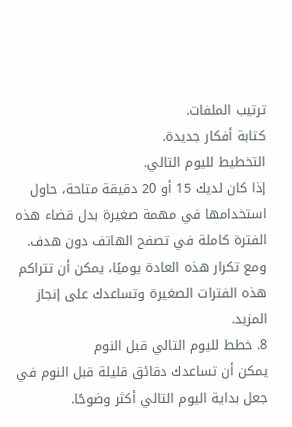ترتيب الملفات.
كتابة أفكار جديدة.
التخطيط لليوم التالي.
إذا كان لديك 15 أو 20 دقيقة متاحة، حاول استخدامها في مهمة صغيرة بدل قضاء هذه الفترة كاملة في تصفح الهاتف دون هدف.
ومع تكرار هذه العادة يوميًا، يمكن أن تتراكم هذه الفترات الصغيرة وتساعدك على إنجاز المزيد.
8. خطط لليوم التالي قبل النوم
يمكن أن تساعدك دقائق قليلة قبل النوم في جعل بداية اليوم التالي أكثر وضوحًا.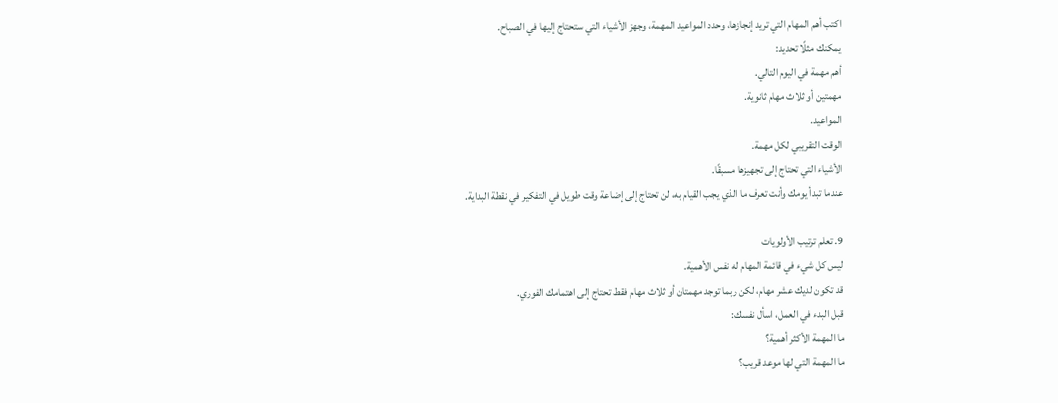اكتب أهم المهام التي تريد إنجازها، وحدد المواعيد المهمة، وجهز الأشياء التي ستحتاج إليها في الصباح.
يمكنك مثلًا تحديد:
أهم مهمة في اليوم التالي.
مهمتين أو ثلاث مهام ثانوية.
المواعيد.
الوقت التقريبي لكل مهمة.
الأشياء التي تحتاج إلى تجهيزها مسبقًا.
عندما تبدأ يومك وأنت تعرف ما الذي يجب القيام به، لن تحتاج إلى إضاعة وقت طويل في التفكير في نقطة البداية.

9. تعلم ترتيب الأولويات
ليس كل شيء في قائمة المهام له نفس الأهمية.
قد تكون لديك عشر مهام، لكن ربما توجد مهمتان أو ثلاث مهام فقط تحتاج إلى اهتمامك الفوري.
قبل البدء في العمل، اسأل نفسك:
ما المهمة الأكثر أهمية؟
ما المهمة التي لها موعد قريب؟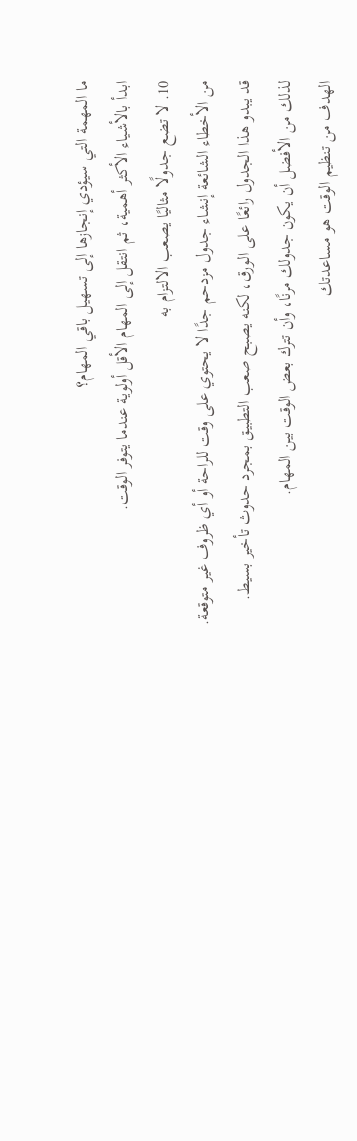ما المهمة التي سيؤدي إنجازها إلى تسهيل باقي المهام؟
ابدأ بالأشياء الأكثر أهمية، ثم انتقل إلى المهام الأقل أولوية عندما يتوفر الوقت.
10. لا تضع جدولًا مثاليًا يصعب الالتزام به
من الأخطاء الشائعة إنشاء جدول مزدحم جدًا لا يحتوي على وقت للراحة أو أي ظروف غير متوقعة.
قد يبدو هذا الجدول رائعًا على الورق، لكنه يصبح صعب التطبيق بمجرد حدوث تأخير بسيط.
لذلك من الأفضل أن يكون جدولك مرنًا، وأن تترك بعض الوقت بين المهام.
الهدف من تنظيم الوقت هو مساعدتك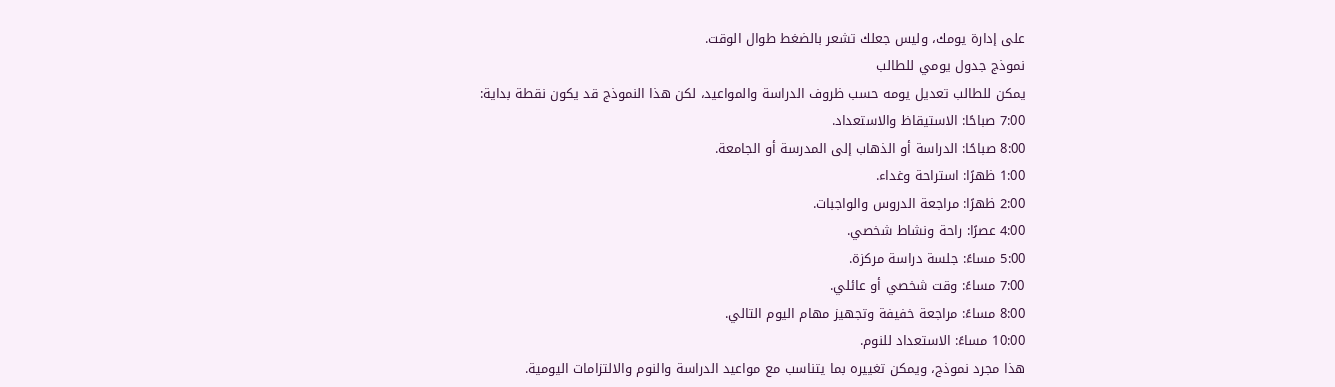على إدارة يومك، وليس جعلك تشعر بالضغط طوال الوقت.
نموذج جدول يومي للطالب
يمكن للطالب تعديل يومه حسب ظروف الدراسة والمواعيد، لكن هذا النموذج قد يكون نقطة بداية:
7:00 صباحًا: الاستيقاظ والاستعداد.
8:00 صباحًا: الدراسة أو الذهاب إلى المدرسة أو الجامعة.
1:00 ظهرًا: استراحة وغداء.
2:00 ظهرًا: مراجعة الدروس والواجبات.
4:00 عصرًا: راحة ونشاط شخصي.
5:00 مساءً: جلسة دراسة مركزة.
7:00 مساءً: وقت شخصي أو عائلي.
8:00 مساءً: مراجعة خفيفة وتجهيز مهام اليوم التالي.
10:00 مساءً: الاستعداد للنوم.
هذا مجرد نموذج، ويمكن تغييره بما يتناسب مع مواعيد الدراسة والنوم والالتزامات اليومية.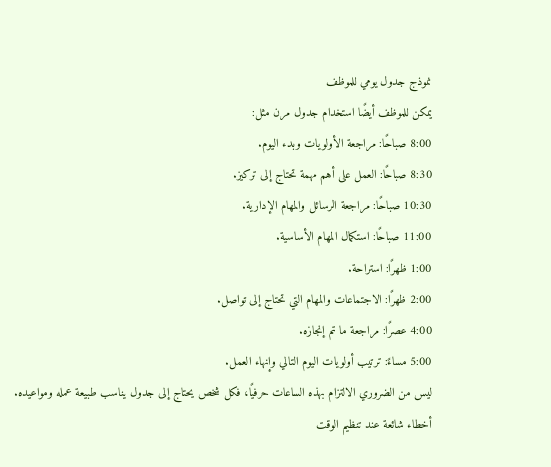نموذج جدول يومي للموظف
يمكن للموظف أيضًا استخدام جدول مرن مثل:
8:00 صباحًا: مراجعة الأولويات وبدء اليوم.
8:30 صباحًا: العمل على أهم مهمة تحتاج إلى تركيز.
10:30 صباحًا: مراجعة الرسائل والمهام الإدارية.
11:00 صباحًا: استكمال المهام الأساسية.
1:00 ظهرًا: استراحة.
2:00 ظهرًا: الاجتماعات والمهام التي تحتاج إلى تواصل.
4:00 عصرًا: مراجعة ما تم إنجازه.
5:00 مساءً: ترتيب أولويات اليوم التالي وإنهاء العمل.
ليس من الضروري الالتزام بهذه الساعات حرفيًا، فكل شخص يحتاج إلى جدول يناسب طبيعة عمله ومواعيده.
أخطاء شائعة عند تنظيم الوقت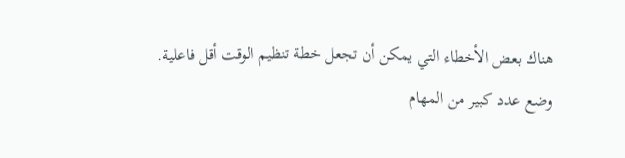هناك بعض الأخطاء التي يمكن أن تجعل خطة تنظيم الوقت أقل فاعلية.
وضع عدد كبير من المهام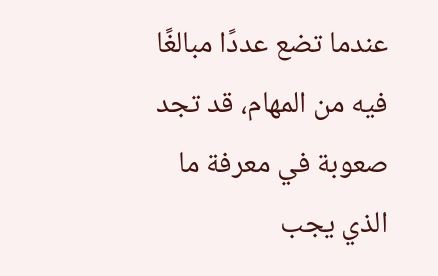عندما تضع عددًا مبالغًا فيه من المهام، قد تجد صعوبة في معرفة ما الذي يجب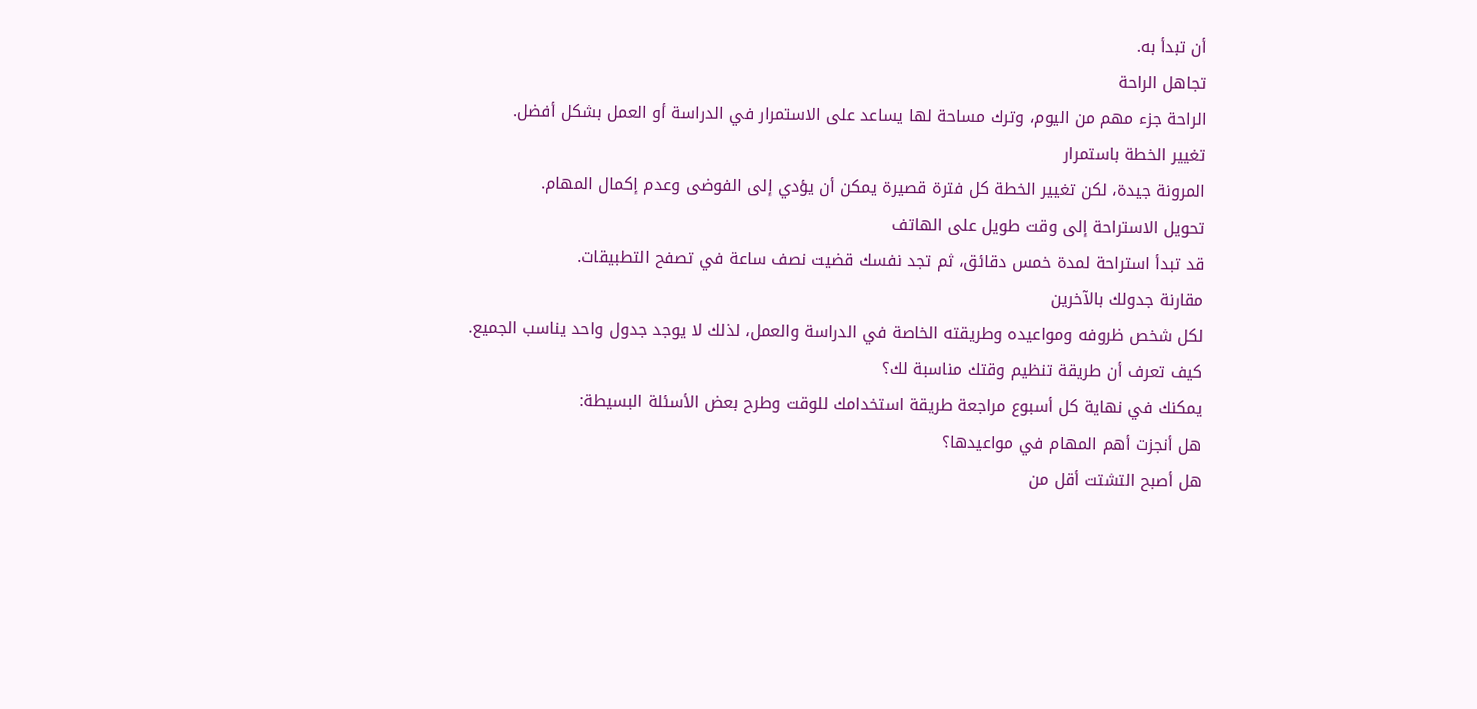أن تبدأ به.
تجاهل الراحة
الراحة جزء مهم من اليوم، وترك مساحة لها يساعد على الاستمرار في الدراسة أو العمل بشكل أفضل.
تغيير الخطة باستمرار
المرونة جيدة، لكن تغيير الخطة كل فترة قصيرة يمكن أن يؤدي إلى الفوضى وعدم إكمال المهام.
تحويل الاستراحة إلى وقت طويل على الهاتف
قد تبدأ استراحة لمدة خمس دقائق، ثم تجد نفسك قضيت نصف ساعة في تصفح التطبيقات.
مقارنة جدولك بالآخرين
لكل شخص ظروفه ومواعيده وطريقته الخاصة في الدراسة والعمل، لذلك لا يوجد جدول واحد يناسب الجميع.
كيف تعرف أن طريقة تنظيم وقتك مناسبة لك؟
يمكنك في نهاية كل أسبوع مراجعة طريقة استخدامك للوقت وطرح بعض الأسئلة البسيطة:
هل أنجزت أهم المهام في مواعيدها؟
هل أصبح التشتت أقل من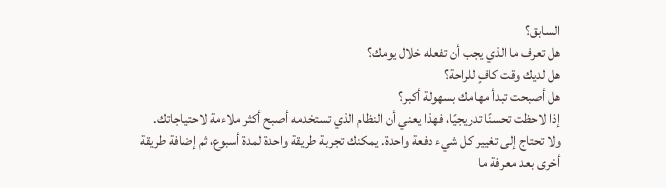السابق؟
هل تعرف ما الذي يجب أن تفعله خلال يومك؟
هل لديك وقت كافٍ للراحة؟
هل أصبحت تبدأ مهامك بسهولة أكبر؟
إذا لاحظت تحسنًا تدريجيًا، فهذا يعني أن النظام الذي تستخدمه أصبح أكثر ملاءمة لاحتياجاتك.
ولا تحتاج إلى تغيير كل شيء دفعة واحدة. يمكنك تجربة طريقة واحدة لمدة أسبوع، ثم إضافة طريقة أخرى بعد معرفة ما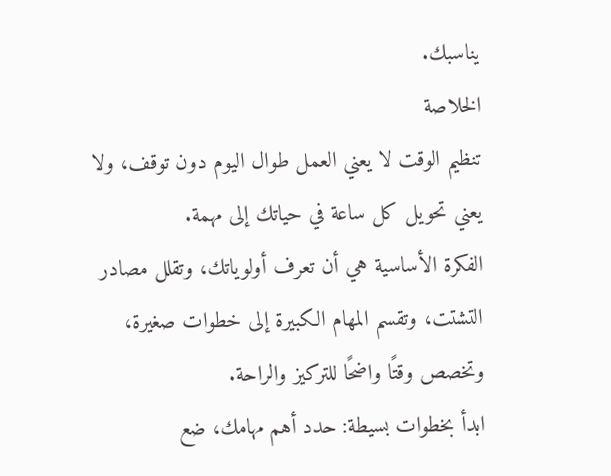يناسبك.
الخلاصة
تنظيم الوقت لا يعني العمل طوال اليوم دون توقف، ولا يعني تحويل كل ساعة في حياتك إلى مهمة.
الفكرة الأساسية هي أن تعرف أولوياتك، وتقلل مصادر التشتت، وتقسم المهام الكبيرة إلى خطوات صغيرة، وتخصص وقتًا واضحًا للتركيز والراحة.
ابدأ بخطوات بسيطة: حدد أهم مهامك، ضع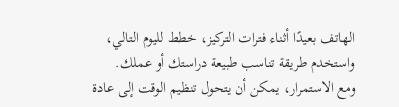الهاتف بعيدًا أثناء فترات التركيز، خطط لليوم التالي، واستخدم طريقة تناسب طبيعة دراستك أو عملك.
ومع الاستمرار، يمكن أن يتحول تنظيم الوقت إلى عادة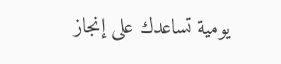يومية تساعدك على إنجاز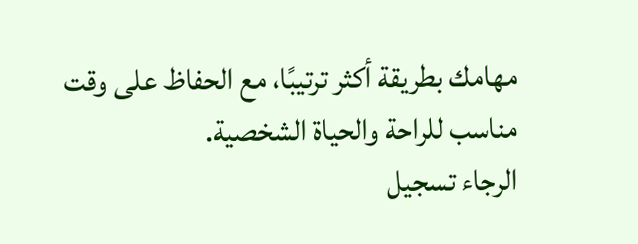مهامك بطريقة أكثر ترتيبًا، مع الحفاظ على وقت مناسب للراحة والحياة الشخصية.
الرجاء تسجيل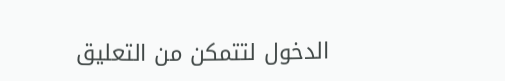الدخول لتتمكن من التعليق